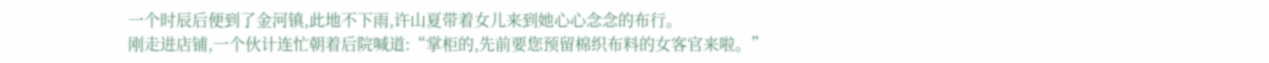一个时辰后便到了金河镇,此地不下雨,许山夏带着女儿来到她心心念念的布行。
刚走进店铺,一个伙计连忙朝着后院喊道:“掌柜的,先前要您预留棉织布料的女客官来啦。”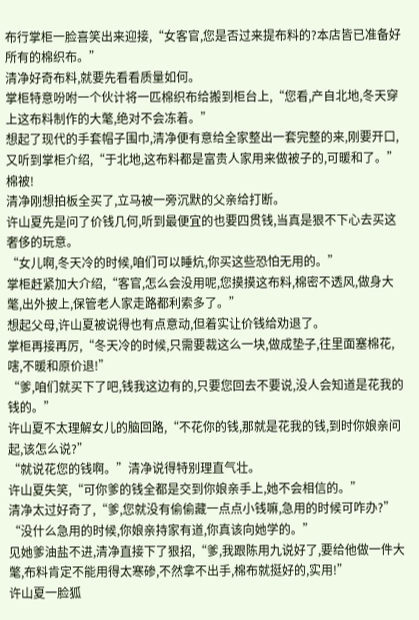布行掌柜一脸喜笑出来迎接,“女客官,您是否过来提布料的?本店皆已准备好所有的棉织布。”
清净好奇布料,就要先看看质量如何。
掌柜特意吩咐一个伙计将一匹棉织布给搬到柜台上,“您看,产自北地,冬天穿上这布料制作的大氅,绝对不会冻着。”
想起了现代的手套帽子围巾,清净便有意给全家整出一套完整的来,刚要开口,又听到掌柜介绍,“于北地,这布料都是富贵人家用来做被子的,可暖和了。”
棉被!
清净刚想拍板全买了,立马被一旁沉默的父亲给打断。
许山夏先是问了价钱几何,听到最便宜的也要四贯钱,当真是狠不下心去买这奢侈的玩意。
“女儿啊,冬天冷的时候,咱们可以睡炕,你买这些恐怕无用的。”
掌柜赶紧加大介绍,“客官,怎么会没用呢,您摸摸这布料,棉密不透风,做身大氅,出外披上,保管老人家走路都利索多了。”
想起父母,许山夏被说得也有点意动,但着实让价钱给劝退了。
掌柜再接再厉,“冬天冷的时候,只需要裁这么一块,做成垫子,往里面塞棉花,嗐,不暖和原价退!”
“爹,咱们就买下了吧,钱我这边有的,只要您回去不要说,没人会知道是花我的钱的。”
许山夏不太理解女儿的脑回路,“不花你的钱,那就是花我的钱,到时你娘亲问起,该怎么说?”
“就说花您的钱啊。”清净说得特别理直气壮。
许山夏失笑,“可你爹的钱全都是交到你娘亲手上,她不会相信的。”
清净太过好奇了,“爹,您就没有偷偷藏一点点小钱嘛,急用的时候可咋办?”
“没什么急用的时候,你娘亲持家有道,你真该向她学的。”
见她爹油盐不进,清净直接下了狠招,“爹,我跟陈用九说好了,要给他做一件大氅,布料肯定不能用得太寒碜,不然拿不出手,棉布就挺好的,实用!”
许山夏一脸狐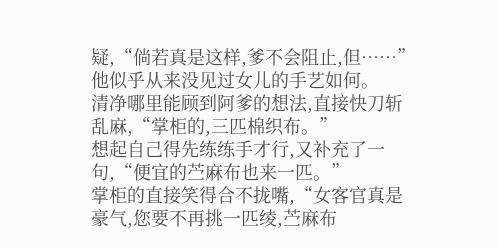疑,“倘若真是这样,爹不会阻止,但……”
他似乎从来没见过女儿的手艺如何。
清净哪里能顾到阿爹的想法,直接快刀斩乱麻,“掌柜的,三匹棉织布。”
想起自己得先练练手才行,又补充了一句,“便宜的苎麻布也来一匹。”
掌柜的直接笑得合不拢嘴,“女客官真是豪气,您要不再挑一匹绫,苎麻布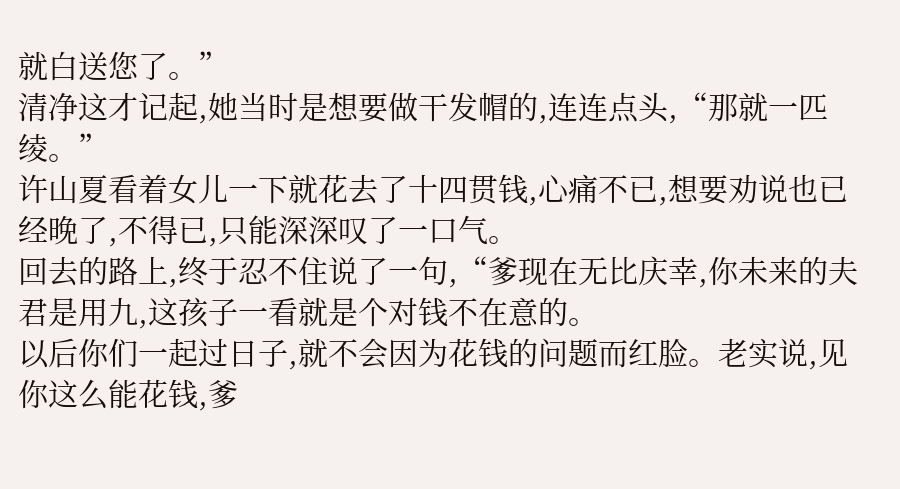就白送您了。”
清净这才记起,她当时是想要做干发帽的,连连点头,“那就一匹绫。”
许山夏看着女儿一下就花去了十四贯钱,心痛不已,想要劝说也已经晚了,不得已,只能深深叹了一口气。
回去的路上,终于忍不住说了一句,“爹现在无比庆幸,你未来的夫君是用九,这孩子一看就是个对钱不在意的。
以后你们一起过日子,就不会因为花钱的问题而红脸。老实说,见你这么能花钱,爹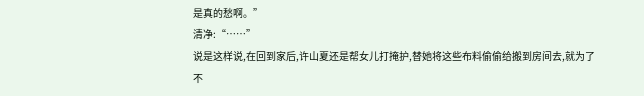是真的愁啊。”
清净:“……”
说是这样说,在回到家后,许山夏还是帮女儿打掩护,替她将这些布料偷偷给搬到房间去,就为了不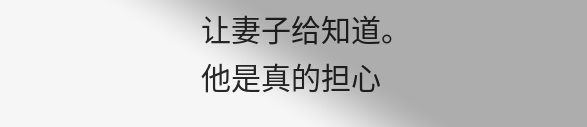让妻子给知道。
他是真的担心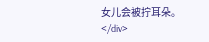女儿会被拧耳朵。</div>